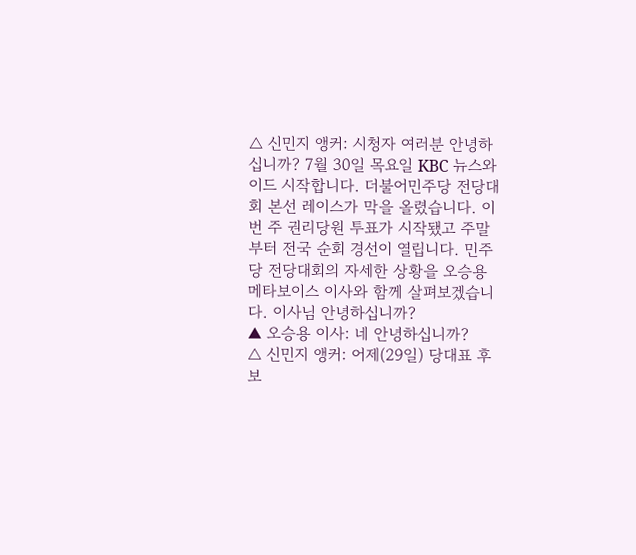△ 신민지 앵커: 시청자 여러분 안녕하십니까? 7월 30일 목요일 KBC 뉴스와이드 시작합니다. 더불어민주당 전당대회 본선 레이스가 막을 올렸습니다. 이번 주 권리당원 투표가 시작됐고 주말부터 전국 순회 경선이 열립니다. 민주당 전당대회의 자세한 상황을 오승용 메타보이스 이사와 함께 살펴보겠습니다. 이사님 안녕하십니까?
▲ 오승용 이사: 네 안녕하십니까?
△ 신민지 앵커: 어제(29일) 당대표 후보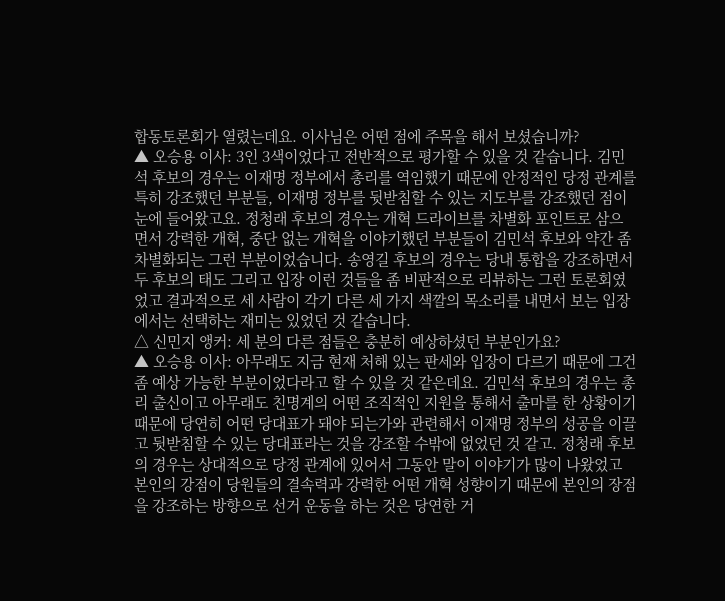합동토론회가 열렸는데요. 이사님은 어떤 점에 주목을 해서 보셨습니까?
▲ 오승용 이사: 3인 3색이었다고 전반적으로 평가할 수 있을 것 같습니다. 김민석 후보의 경우는 이재명 정부에서 총리를 역임했기 때문에 안정적인 당정 관계를 특히 강조했던 부분들, 이재명 정부를 뒷받침할 수 있는 지도부를 강조했던 점이 눈에 들어왔고요. 정청래 후보의 경우는 개혁 드라이브를 차별화 포인트로 삼으면서 강력한 개혁, 중단 없는 개혁을 이야기했던 부분들이 김민석 후보와 약간 좀 차별화되는 그런 부분이었습니다. 송영길 후보의 경우는 당내 통합을 강조하면서 두 후보의 태도 그리고 입장 이런 것들을 좀 비판적으로 리뷰하는 그런 토론회였었고 결과적으로 세 사람이 각기 다른 세 가지 색깔의 목소리를 내면서 보는 입장에서는 선택하는 재미는 있었던 것 같습니다.
△ 신민지 앵커: 세 분의 다른 점들은 충분히 예상하셨던 부분인가요?
▲ 오승용 이사: 아무래도 지금 현재 처해 있는 판세와 입장이 다르기 때문에 그건 좀 예상 가능한 부분이었다라고 할 수 있을 것 같은데요. 김민석 후보의 경우는 총리 출신이고 아무래도 친명계의 어떤 조직적인 지원을 통해서 출마를 한 상황이기 때문에 당연히 어떤 당대표가 돼야 되는가와 관련해서 이재명 정부의 성공을 이끌고 뒷받침할 수 있는 당대표라는 것을 강조할 수밖에 없었던 것 같고. 정청래 후보의 경우는 상대적으로 당정 관계에 있어서 그동안 말이 이야기가 많이 나왔었고 본인의 강점이 당원들의 결속력과 강력한 어떤 개혁 성향이기 때문에 본인의 장점을 강조하는 방향으로 선거 운동을 하는 것은 당연한 거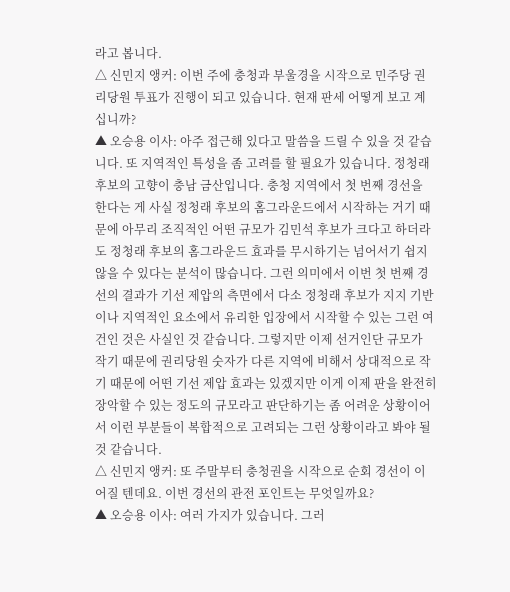라고 봅니다.
△ 신민지 앵커: 이번 주에 충청과 부울경을 시작으로 민주당 권리당원 투표가 진행이 되고 있습니다. 현재 판세 어떻게 보고 계십니까?
▲ 오승용 이사: 아주 접근해 있다고 말씀을 드릴 수 있을 것 같습니다. 또 지역적인 특성을 좀 고려를 할 필요가 있습니다. 정청래 후보의 고향이 충남 금산입니다. 충청 지역에서 첫 번째 경선을 한다는 게 사실 정청래 후보의 홈그라운드에서 시작하는 거기 때문에 아무리 조직적인 어떤 규모가 김민석 후보가 크다고 하더라도 정청래 후보의 홈그라운드 효과를 무시하기는 넘어서기 쉽지 않을 수 있다는 분석이 많습니다. 그런 의미에서 이번 첫 번째 경선의 결과가 기선 제압의 측면에서 다소 정청래 후보가 지지 기반이나 지역적인 요소에서 유리한 입장에서 시작할 수 있는 그런 여건인 것은 사실인 것 같습니다. 그렇지만 이제 선거인단 규모가 작기 때문에 권리당원 숫자가 다른 지역에 비해서 상대적으로 작기 때문에 어떤 기선 제압 효과는 있겠지만 이게 이제 판을 완전히 장악할 수 있는 정도의 규모라고 판단하기는 좀 어려운 상황이어서 이런 부분들이 복합적으로 고려되는 그런 상황이라고 봐야 될 것 같습니다.
△ 신민지 앵커: 또 주말부터 충청권을 시작으로 순회 경선이 이어질 텐데요. 이번 경선의 관전 포인트는 무엇일까요?
▲ 오승용 이사: 여러 가지가 있습니다. 그러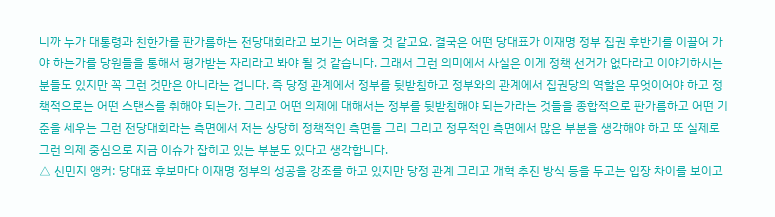니까 누가 대통령과 친한가를 판가름하는 전당대회라고 보기는 어려울 것 같고요. 결국은 어떤 당대표가 이재명 정부 집권 후반기를 이끌어 가야 하는가를 당원들을 통해서 평가받는 자리라고 봐야 될 것 같습니다. 그래서 그런 의미에서 사실은 이게 정책 선거가 없다라고 이야기하시는 분들도 있지만 꼭 그런 것만은 아니라는 겁니다. 즉 당정 관계에서 정부를 뒷받침하고 정부와의 관계에서 집권당의 역할은 무엇이어야 하고 정책적으로는 어떤 스탠스를 취해야 되는가. 그리고 어떤 의제에 대해서는 정부를 뒷받침해야 되는가라는 것들을 종합적으로 판가름하고 어떤 기준을 세우는 그런 전당대회라는 측면에서 저는 상당히 정책적인 측면들 그리 그리고 정무적인 측면에서 많은 부분을 생각해야 하고 또 실제로 그런 의제 중심으로 지금 이슈가 잡히고 있는 부분도 있다고 생각합니다.
△ 신민지 앵커: 당대표 후보마다 이재명 정부의 성공을 강조를 하고 있지만 당정 관계 그리고 개혁 추진 방식 등을 두고는 입장 차이를 보이고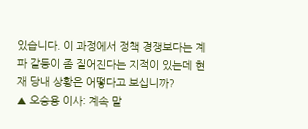있습니다. 이 과정에서 정책 경쟁보다는 계파 갈등이 좀 짙어진다는 지적이 있는데 현재 당내 상황은 어떻다고 보십니까?
▲ 오승용 이사: 계속 말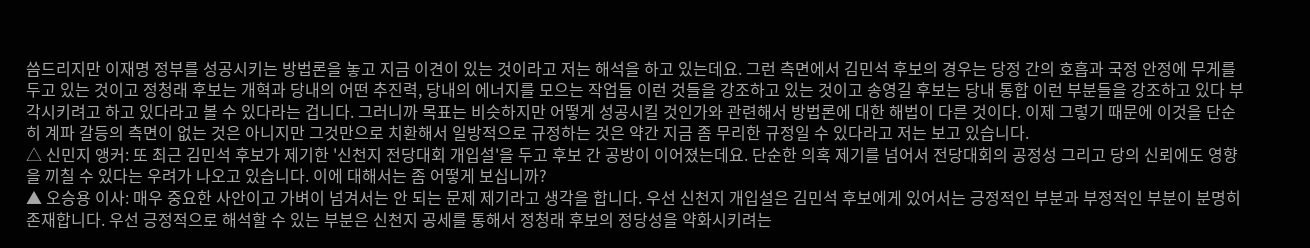씀드리지만 이재명 정부를 성공시키는 방법론을 놓고 지금 이견이 있는 것이라고 저는 해석을 하고 있는데요. 그런 측면에서 김민석 후보의 경우는 당정 간의 호흡과 국정 안정에 무게를 두고 있는 것이고 정청래 후보는 개혁과 당내의 어떤 추진력, 당내의 에너지를 모으는 작업들 이런 것들을 강조하고 있는 것이고 송영길 후보는 당내 통합 이런 부분들을 강조하고 있다 부각시키려고 하고 있다라고 볼 수 있다라는 겁니다. 그러니까 목표는 비슷하지만 어떻게 성공시킬 것인가와 관련해서 방법론에 대한 해법이 다른 것이다. 이제 그렇기 때문에 이것을 단순히 계파 갈등의 측면이 없는 것은 아니지만 그것만으로 치환해서 일방적으로 규정하는 것은 약간 지금 좀 무리한 규정일 수 있다라고 저는 보고 있습니다.
△ 신민지 앵커: 또 최근 김민석 후보가 제기한 '신천지 전당대회 개입설'을 두고 후보 간 공방이 이어졌는데요. 단순한 의혹 제기를 넘어서 전당대회의 공정성 그리고 당의 신뢰에도 영향을 끼칠 수 있다는 우려가 나오고 있습니다. 이에 대해서는 좀 어떻게 보십니까?
▲ 오승용 이사: 매우 중요한 사안이고 가벼이 넘겨서는 안 되는 문제 제기라고 생각을 합니다. 우선 신천지 개입설은 김민석 후보에게 있어서는 긍정적인 부분과 부정적인 부분이 분명히 존재합니다. 우선 긍정적으로 해석할 수 있는 부분은 신천지 공세를 통해서 정청래 후보의 정당성을 약화시키려는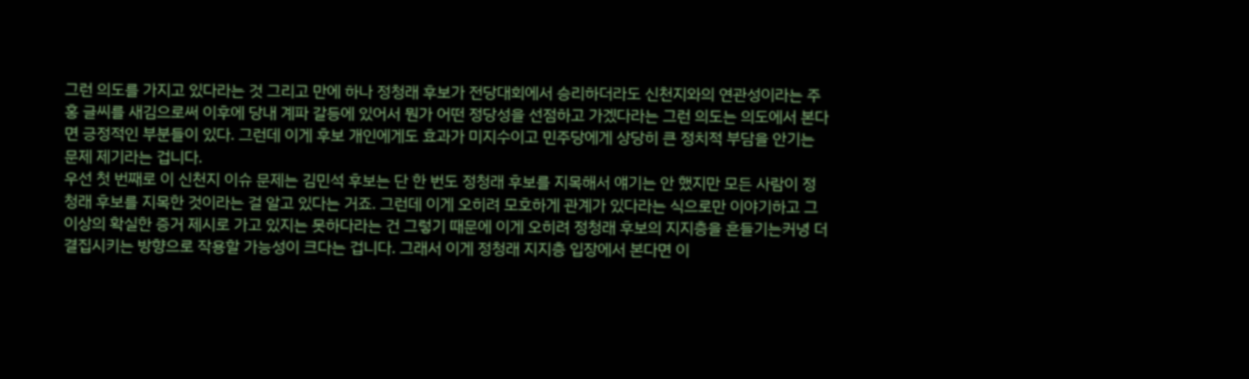그런 의도를 가지고 있다라는 것 그리고 만에 하나 정청래 후보가 전당대회에서 승리하더라도 신천지와의 연관성이라는 주홍 글씨를 새김으로써 이후에 당내 계파 갈등에 있어서 뭔가 어떤 정당성을 선점하고 가겠다라는 그런 의도는 의도에서 본다면 긍정적인 부분들이 있다. 그런데 이게 후보 개인에게도 효과가 미지수이고 민주당에게 상당히 큰 정치적 부담을 안기는 문제 제기라는 겁니다.
우선 첫 번째로 이 신천지 이슈 문제는 김민석 후보는 단 한 번도 정청래 후보를 지목해서 얘기는 안 했지만 모든 사람이 정청래 후보를 지목한 것이라는 걸 알고 있다는 거죠. 그런데 이게 오히려 모호하게 관계가 있다라는 식으로만 이야기하고 그 이상의 확실한 증거 제시로 가고 있지는 못하다라는 건 그렇기 때문에 이게 오히려 정청래 후보의 지지층을 흔들기는커녕 더 결집시키는 방향으로 작용할 가능성이 크다는 겁니다. 그래서 이게 정청래 지지층 입장에서 본다면 이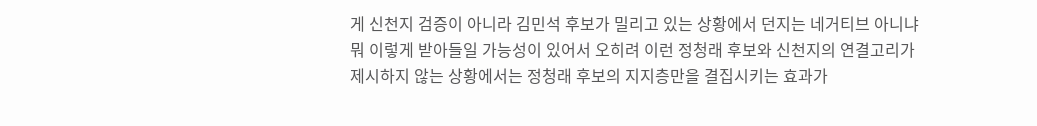게 신천지 검증이 아니라 김민석 후보가 밀리고 있는 상황에서 던지는 네거티브 아니냐 뭐 이렇게 받아들일 가능성이 있어서 오히려 이런 정청래 후보와 신천지의 연결고리가 제시하지 않는 상황에서는 정청래 후보의 지지층만을 결집시키는 효과가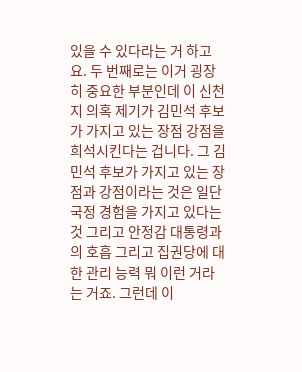있을 수 있다라는 거 하고요. 두 번째로는 이거 굉장히 중요한 부분인데 이 신천지 의혹 제기가 김민석 후보가 가지고 있는 장점 강점을 희석시킨다는 겁니다. 그 김민석 후보가 가지고 있는 장점과 강점이라는 것은 일단 국정 경험을 가지고 있다는 것 그리고 안정감 대통령과의 호흡 그리고 집권당에 대한 관리 능력 뭐 이런 거라는 거죠. 그런데 이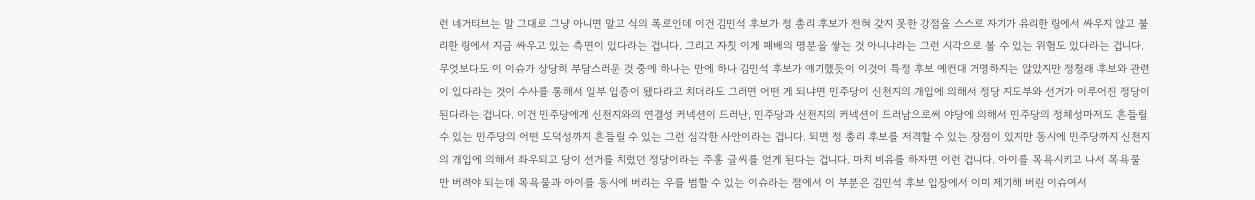런 네거티브는 말 그대로 그냥 아니면 말고 식의 폭로인데 이건 김민석 후보가 정 총리 후보가 전혀 갖지 못한 강점을 스스로 자기가 유리한 링에서 싸우지 않고 불리한 링에서 지금 싸우고 있는 측면이 있다라는 겁니다. 그리고 자칫 이게 패배의 명분을 쌓는 것 아니냐라는 그런 시각으로 볼 수 있는 위험도 있다라는 겁니다.
무엇보다도 이 이슈가 상당히 부담스러운 것 중에 하나는 만에 하나 김민석 후보가 얘기했듯이 이것이 특정 후보 예컨대 거명하지는 않았지만 정청래 후보와 관련이 있다라는 것이 수사를 통해서 일부 입증이 됐다라고 치더라도 그러면 어떤 게 되냐면 민주당이 신천지의 개입에 의해서 정당 지도부와 선거가 이루어진 정당이 된다라는 겁니다. 이건 민주당에게 신천지와의 연결성 커넥션이 드러난, 민주당과 신천지의 커넥션이 드러남으로써 야당에 의해서 민주당의 정체성마저도 흔들릴 수 있는 민주당의 어떤 도덕성까지 흔들릴 수 있는 그런 심각한 사안이라는 겁니다. 되면 정 총리 후보를 저격할 수 있는 장점이 있지만 동시에 민주당까지 신천지의 개입에 의해서 좌우되고 당이 선거를 치렀던 정당이라는 주홍 글씨를 얻게 된다는 겁니다. 마치 비유를 하자면 이런 겁니다. 아이를 목욕시키고 나서 목욕물만 버려야 되는데 목욕물과 아이를 동시에 버리는 우를 범할 수 있는 이슈라는 점에서 이 부분은 김민석 후보 입장에서 이미 제기해 버린 이슈여서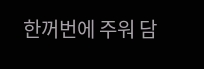한꺼번에 주워 담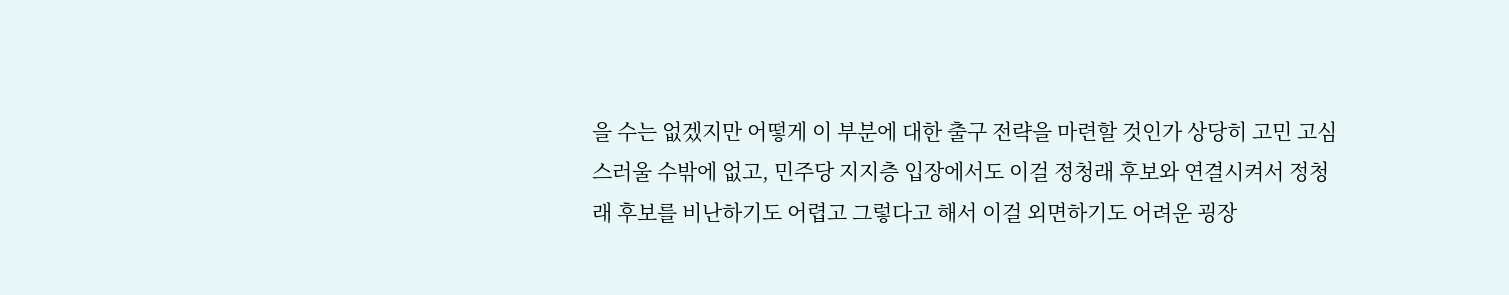을 수는 없겠지만 어떻게 이 부분에 대한 출구 전략을 마련할 것인가 상당히 고민 고심스러울 수밖에 없고, 민주당 지지층 입장에서도 이걸 정청래 후보와 연결시켜서 정청래 후보를 비난하기도 어렵고 그렇다고 해서 이걸 외면하기도 어려운 굉장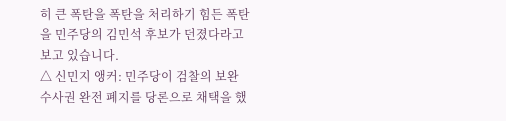히 큰 폭탄을 폭탄을 처리하기 힘든 폭탄을 민주당의 김민석 후보가 던졌다라고 보고 있습니다.
△ 신민지 앵커: 민주당이 검찰의 보완수사권 완전 폐지를 당론으로 채택을 했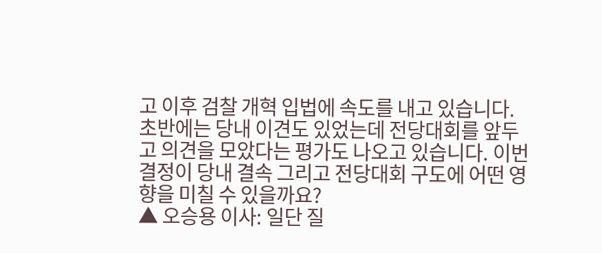고 이후 검찰 개혁 입법에 속도를 내고 있습니다. 초반에는 당내 이견도 있었는데 전당대회를 앞두고 의견을 모았다는 평가도 나오고 있습니다. 이번 결정이 당내 결속 그리고 전당대회 구도에 어떤 영향을 미칠 수 있을까요?
▲ 오승용 이사: 일단 질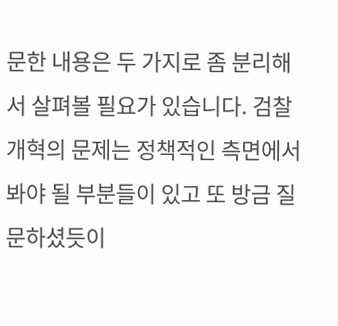문한 내용은 두 가지로 좀 분리해서 살펴볼 필요가 있습니다. 검찰 개혁의 문제는 정책적인 측면에서 봐야 될 부분들이 있고 또 방금 질문하셨듯이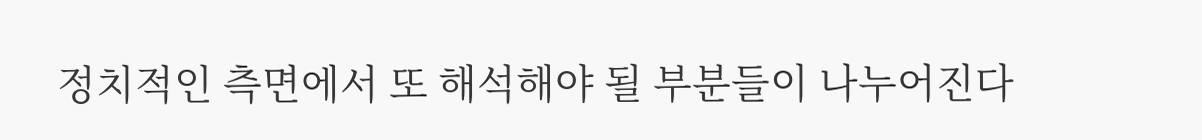정치적인 측면에서 또 해석해야 될 부분들이 나누어진다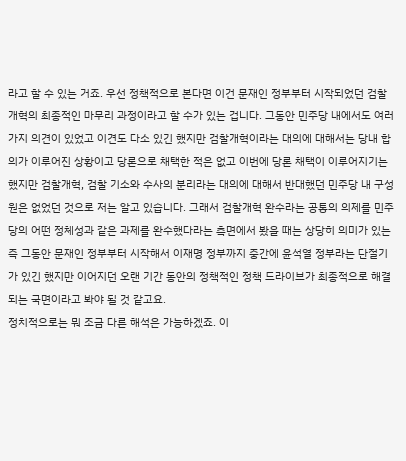라고 할 수 있는 거죠. 우선 정책적으로 본다면 이건 문재인 정부부터 시작되었던 검찰개혁의 최종적인 마무리 과정이라고 할 수가 있는 겁니다. 그동안 민주당 내에서도 여러 가지 의견이 있었고 이견도 다소 있긴 했지만 검찰개혁이라는 대의에 대해서는 당내 합의가 이루어진 상황이고 당론으로 채택한 적은 없고 이번에 당론 채택이 이루어지기는 했지만 검찰개혁, 검찰 기소와 수사의 분리라는 대의에 대해서 반대했던 민주당 내 구성원은 없었던 것으로 저는 알고 있습니다. 그래서 검찰개혁 완수라는 공통의 의제를 민주당의 어떤 정체성과 같은 과제를 완수했다라는 측면에서 봤을 때는 상당히 의미가 있는 즉 그동안 문재인 정부부터 시작해서 이재명 정부까지 중간에 윤석열 정부라는 단절기가 있긴 했지만 이어지던 오랜 기간 동안의 정책적인 정책 드라이브가 최종적으로 해결되는 국면이라고 봐야 될 것 같고요.
정치적으로는 뭐 조금 다른 해석은 가능하겠죠. 이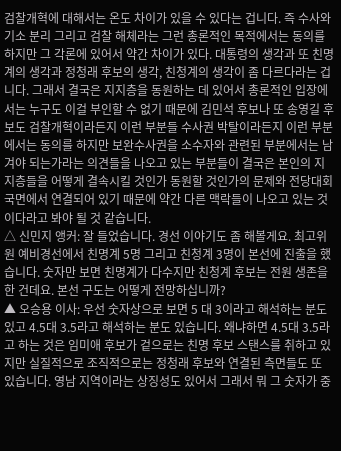검찰개혁에 대해서는 온도 차이가 있을 수 있다는 겁니다. 즉 수사와 기소 분리 그리고 검찰 해체라는 그런 총론적인 목적에서는 동의를 하지만 그 각론에 있어서 약간 차이가 있다. 대통령의 생각과 또 친명계의 생각과 정청래 후보의 생각, 친청계의 생각이 좀 다르다라는 겁니다. 그래서 결국은 지지층을 동원하는 데 있어서 총론적인 입장에서는 누구도 이걸 부인할 수 없기 때문에 김민석 후보나 또 송영길 후보도 검찰개혁이라든지 이런 부분들 수사권 박탈이라든지 이런 부분에서는 동의를 하지만 보완수사권을 소수자와 관련된 부분에서는 남겨야 되는가라는 의견들을 나오고 있는 부분들이 결국은 본인의 지지층들을 어떻게 결속시킬 것인가 동원할 것인가의 문제와 전당대회 국면에서 연결되어 있기 때문에 약간 다른 맥락들이 나오고 있는 것이다라고 봐야 될 것 같습니다.
△ 신민지 앵커: 잘 들었습니다. 경선 이야기도 좀 해볼게요. 최고위원 예비경선에서 친명계 5명 그리고 친청계 3명이 본선에 진출을 했습니다. 숫자만 보면 친명계가 다수지만 친청계 후보는 전원 생존을 한 건데요. 본선 구도는 어떻게 전망하십니까?
▲ 오승용 이사: 우선 숫자상으로 보면 5 대 3이라고 해석하는 분도 있고 4.5대 3.5라고 해석하는 분도 있습니다. 왜냐하면 4.5대 3.5라고 하는 것은 임미애 후보가 겉으로는 친명 후보 스탠스를 취하고 있지만 실질적으로 조직적으로는 정청래 후보와 연결된 측면들도 또 있습니다. 영남 지역이라는 상징성도 있어서 그래서 뭐 그 숫자가 중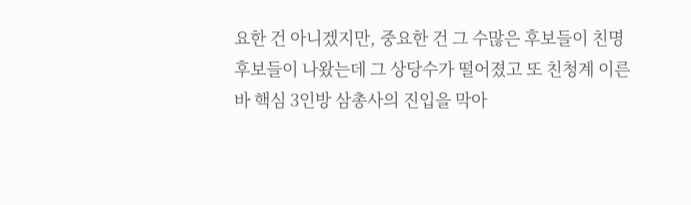요한 건 아니겠지만, 중요한 건 그 수많은 후보들이 친명 후보들이 나왔는데 그 상당수가 떨어졌고 또 친청계 이른바 핵심 3인방 삼총사의 진입을 막아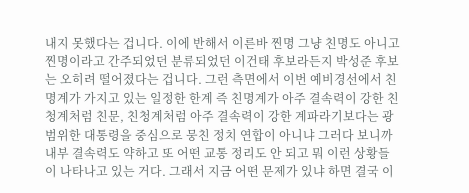내지 못했다는 겁니다. 이에 반해서 이른바 찐명 그냥 친명도 아니고 찐명이라고 간주되었던 분류되었던 이건태 후보라든지 박성준 후보는 오히려 떨어졌다는 겁니다. 그런 측면에서 이번 예비경선에서 친명계가 가지고 있는 일정한 한계 즉 친명계가 아주 결속력이 강한 친청계처럼 친문, 친청계처럼 아주 결속력이 강한 계파라기보다는 광범위한 대통령을 중심으로 뭉친 정치 연합이 아니냐 그러다 보니까 내부 결속력도 약하고 또 어떤 교통 정리도 안 되고 뭐 이런 상황들이 나타나고 있는 거다. 그래서 지금 어떤 문제가 있냐 하면 결국 이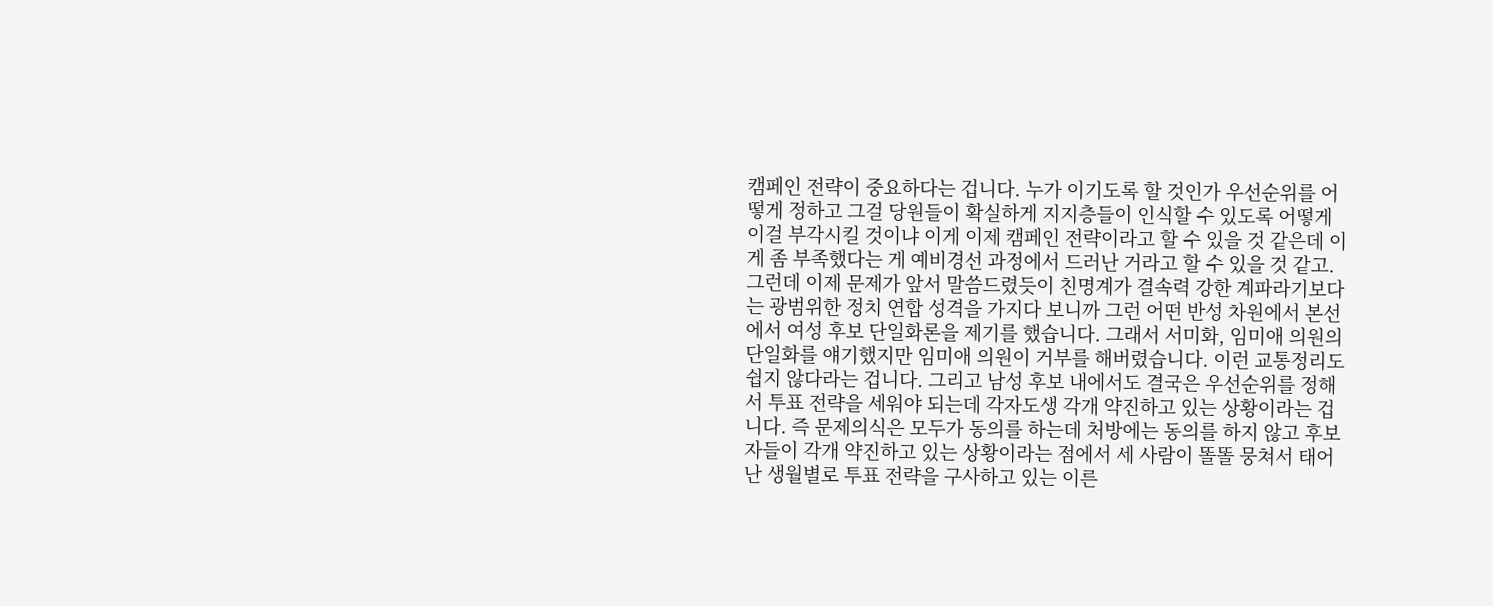캠페인 전략이 중요하다는 겁니다. 누가 이기도록 할 것인가 우선순위를 어떻게 정하고 그걸 당원들이 확실하게 지지층들이 인식할 수 있도록 어떻게 이걸 부각시킬 것이냐 이게 이제 캠페인 전략이라고 할 수 있을 것 같은데 이게 좀 부족했다는 게 예비경선 과정에서 드러난 거라고 할 수 있을 것 같고.
그런데 이제 문제가 앞서 말씀드렸듯이 친명계가 결속력 강한 계파라기보다는 광범위한 정치 연합 성격을 가지다 보니까 그런 어떤 반성 차원에서 본선에서 여성 후보 단일화론을 제기를 했습니다. 그래서 서미화, 임미애 의원의 단일화를 얘기했지만 임미애 의원이 거부를 해버렸습니다. 이런 교통정리도 쉽지 않다라는 겁니다. 그리고 남성 후보 내에서도 결국은 우선순위를 정해서 투표 전략을 세워야 되는데 각자도생 각개 약진하고 있는 상황이라는 겁니다. 즉 문제의식은 모두가 동의를 하는데 처방에는 동의를 하지 않고 후보자들이 각개 약진하고 있는 상황이라는 점에서 세 사람이 똘똘 뭉쳐서 태어난 생월별로 투표 전략을 구사하고 있는 이른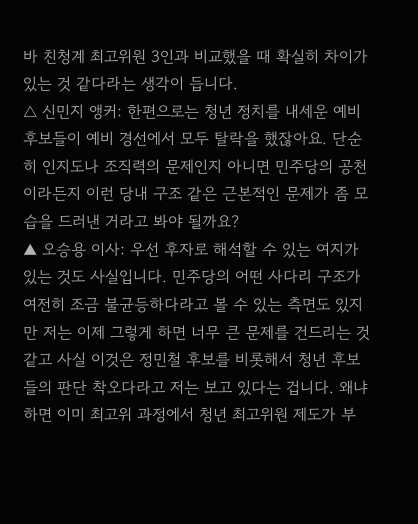바 친청계 최고위원 3인과 비교했을 때 확실히 차이가 있는 것 같다라는 생각이 듭니다.
△ 신민지 앵커: 한편으로는 청년 정치를 내세운 예비 후보들이 예비 경선에서 모두 탈락을 했잖아요. 단순히 인지도나 조직력의 문제인지 아니면 민주당의 공천이라든지 이런 당내 구조 같은 근본적인 문제가 좀 모습을 드러낸 거라고 봐야 될까요?
▲ 오승용 이사: 우선 후자로 해석할 수 있는 여지가 있는 것도 사실입니다. 민주당의 어떤 사다리 구조가 여전히 조금 불균등하다라고 볼 수 있는 측면도 있지만 저는 이제 그렇게 하면 너무 큰 문제를 건드리는 것 같고 사실 이것은 정민철 후보를 비롯해서 청년 후보들의 판단 착오다라고 저는 보고 있다는 겁니다. 왜냐하면 이미 최고위 과정에서 청년 최고위원 제도가 부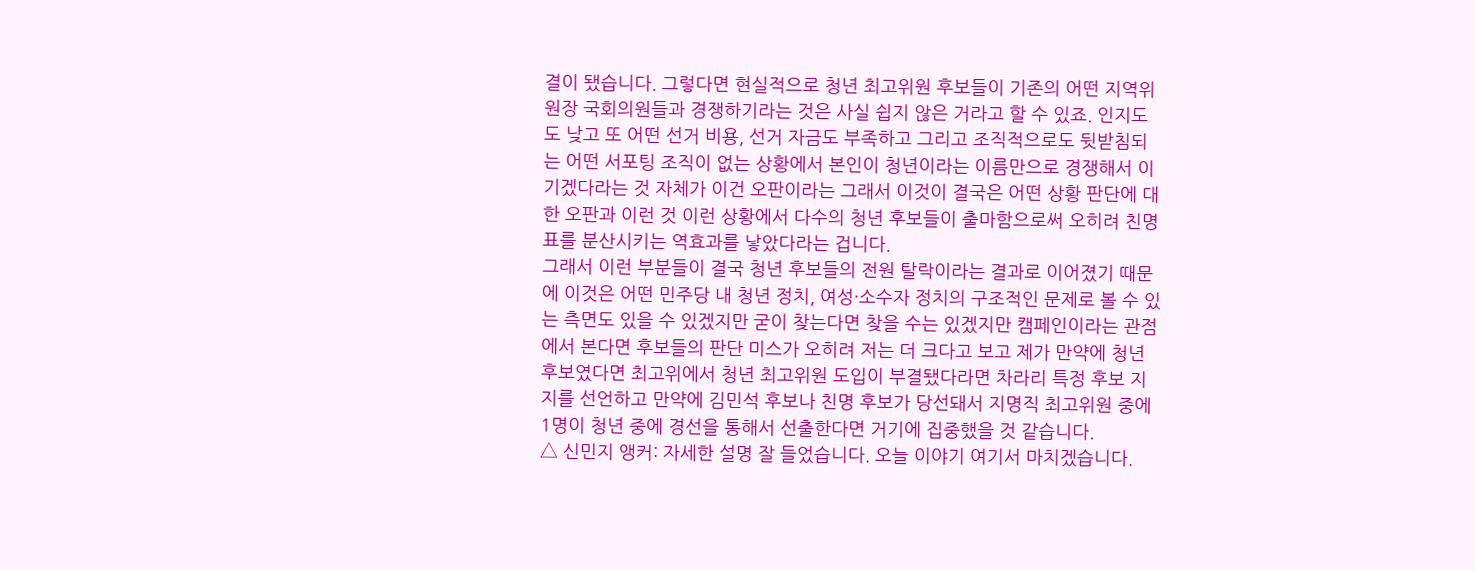결이 됐습니다. 그렇다면 현실적으로 청년 최고위원 후보들이 기존의 어떤 지역위원장 국회의원들과 경쟁하기라는 것은 사실 쉽지 않은 거라고 할 수 있죠. 인지도도 낮고 또 어떤 선거 비용, 선거 자금도 부족하고 그리고 조직적으로도 뒷받침되는 어떤 서포팅 조직이 없는 상황에서 본인이 청년이라는 이름만으로 경쟁해서 이기겠다라는 것 자체가 이건 오판이라는 그래서 이것이 결국은 어떤 상황 판단에 대한 오판과 이런 것 이런 상황에서 다수의 청년 후보들이 출마함으로써 오히려 친명표를 분산시키는 역효과를 낳았다라는 겁니다.
그래서 이런 부분들이 결국 청년 후보들의 전원 탈락이라는 결과로 이어졌기 때문에 이것은 어떤 민주당 내 청년 정치, 여성·소수자 정치의 구조적인 문제로 볼 수 있는 측면도 있을 수 있겠지만 굳이 찾는다면 찾을 수는 있겠지만 캠페인이라는 관점에서 본다면 후보들의 판단 미스가 오히려 저는 더 크다고 보고 제가 만약에 청년 후보였다면 최고위에서 청년 최고위원 도입이 부결됐다라면 차라리 특정 후보 지지를 선언하고 만약에 김민석 후보나 친명 후보가 당선돼서 지명직 최고위원 중에 1명이 청년 중에 경선을 통해서 선출한다면 거기에 집중했을 것 같습니다.
△ 신민지 앵커: 자세한 설명 잘 들었습니다. 오늘 이야기 여기서 마치겠습니다.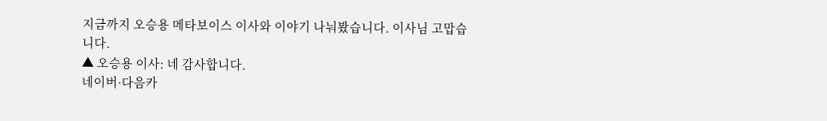지금까지 오승용 메타보이스 이사와 이야기 나눠봤습니다. 이사님 고맙습니다.
▲ 오승용 이사: 네 감사합니다.
네이버·다음카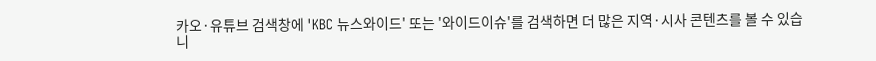카오·유튜브 검색창에 'KBC 뉴스와이드' 또는 '와이드이슈'를 검색하면 더 많은 지역·시사 콘텐츠를 볼 수 있습니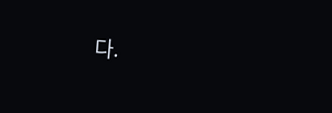다.